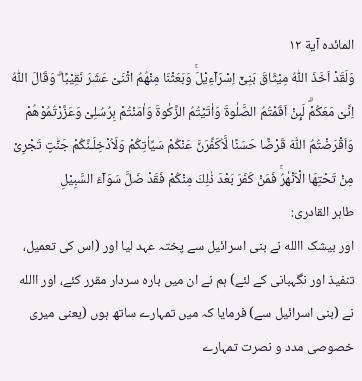المائدہ آية ۱۲
وَلَقَدْ اَخَذَ اللّٰهُ مِيْثَاقَ بَنِىْۤ اِسْرَاۤءِيْلَۚ وَبَعَثْنَا مِنْهُمُ اثْنَىْ عَشَرَ نَقِيْبًا ۗ وَقَالَ اللّٰهُ اِنِّىْ مَعَكُمْۗ لَٮِٕنْ اَقَمْتُمُ الصَّلٰوةَ وَاٰتَيْتُمُ الزَّكٰوةَ وَاٰمَنْتُمْ بِرُسُلِىْ وَعَزَّرْتُمُوْهُمْ وَاَقْرَضْتُمُ اللّٰهَ قَرْضًا حَسَنًا لَّاُكَفِّرَنَّ عَنْكُمْ سَيِّاٰتِكُمْ وَلَاُدْخِلَـنَّكُمْ جَنّٰتٍ تَجْرِىْ مِنْ تَحْتِهَا الْاَنْهٰرُۚ فَمَنْ كَفَرَ بَعْدَ ذٰلِكَ مِنْكُمْ فَقَدْ ضَلَّ سَوَاۤءَ السَّبِيْلِ
طاہر القادری:
اور بیشک االله نے بنی اسرائیل سے پختہ عہد لیا اور (اس کی تعمیل، تنفیذ اور نگہبانی کے لئے) ہم نے ان میں بارہ سردار مقرر کئے، اور االله نے (بنی اسرائیل سے) فرمایا کہ میں تمہارے ساتھ ہوں (یعنی میری خصوصی مدد و نصرت تمہارے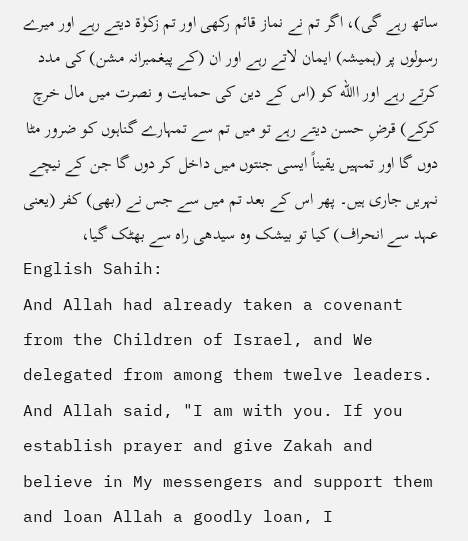ساتھ رہے گی)، اگر تم نے نماز قائم رکھی اور تم زکوٰۃ دیتے رہے اور میرے رسولوں پر (ہمیشہ) ایمان لاتے رہے اور ان (کے پیغمبرانہ مشن) کی مدد کرتے رہے اور االله کو (اس کے دین کی حمایت و نصرت میں مال خرچ کرکے) قرضِ حسن دیتے رہے تو میں تم سے تمہارے گناہوں کو ضرور مٹا دوں گا اور تمہیں یقیناً ایسی جنتوں میں داخل کر دوں گا جن کے نیچے نہریں جاری ہیں۔ پھر اس کے بعد تم میں سے جس نے (بھی) کفر (یعنی عہد سے انحراف) کیا تو بیشک وہ سیدھی راہ سے بھٹک گیا،
English Sahih:
And Allah had already taken a covenant from the Children of Israel, and We delegated from among them twelve leaders. And Allah said, "I am with you. If you establish prayer and give Zakah and believe in My messengers and support them and loan Allah a goodly loan, I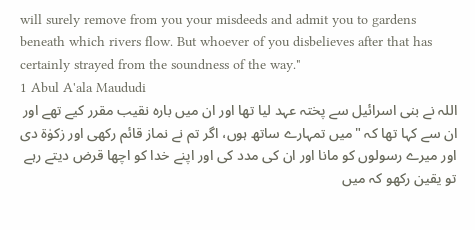will surely remove from you your misdeeds and admit you to gardens beneath which rivers flow. But whoever of you disbelieves after that has certainly strayed from the soundness of the way."
1 Abul A'ala Maududi
اللہ نے بنی اسرائیل سے پختہ عہد لیا تھا اور ان میں بارہ نقیب مقرر کیے تھے اور ان سے کہا تھا کہ "میں تمہارے ساتھ ہوں، اگر تم نے نماز قائم رکھی اور زکوٰۃ دی اور میرے رسولوں کو مانا اور ان کی مدد کی اور اپنے خدا کو اچھا قرض دیتے رہے تو یقین رکھو کہ میں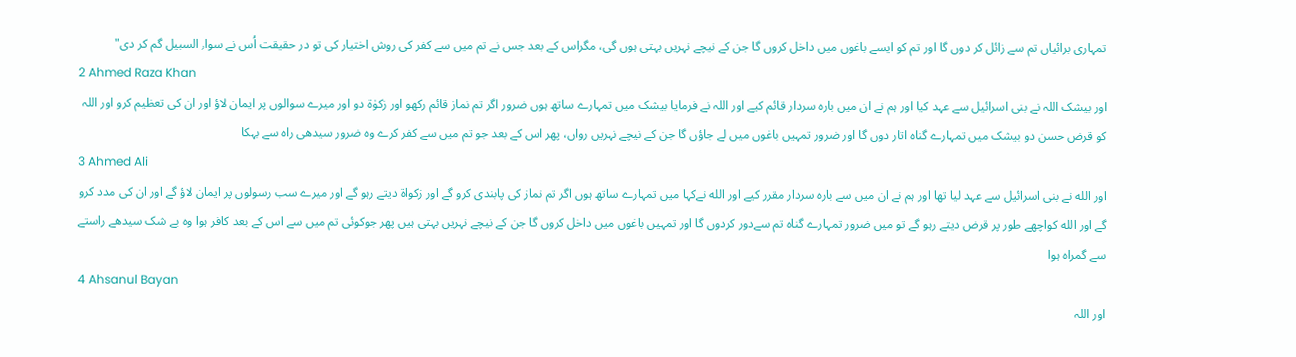تمہاری برائیاں تم سے زائل کر دوں گا اور تم کو ایسے باغوں میں داخل کروں گا جن کے نیچے نہریں بہتی ہوں گی، مگراس کے بعد جس نے تم میں سے کفر کی روش اختیار کی تو در حقیقت اُس نے سوا٫ السبیل گم کر دی"
2 Ahmed Raza Khan
اور بیشک اللہ نے بنی اسرائیل سے عہد کیا اور ہم نے ان میں بارہ سردار قائم کیے اور اللہ نے فرمایا بیشک میں تمہارے ساتھ ہوں ضرور اگر تم نماز قائم رکھو اور زکوٰة دو اور میرے سوالوں پر ایمان لاؤ اور ان کی تعظیم کرو اور اللہ کو قرض حسن دو بیشک میں تمہارے گناہ اتار دوں گا اور ضرور تمہیں باغوں میں لے جاؤں گا جن کے نیچے نہریں رواں، پھر اس کے بعد جو تم میں سے کفر کرے وہ ضرور سیدھی راہ سے بہکا
3 Ahmed Ali
اور الله نے بنی اسرائیل سے عہد لیا تھا اور ہم نے ان میں سے بارہ سردار مقرر کیے اور الله نےکہا میں تمہارے ساتھ ہوں اگر تم نماز کی پابندی کرو گے اور زکواة دیتے رہو گے اور میرے سب رسولوں پر ایمان لاؤ گے اور ان کی مدد کرو گے اور الله کواچھے طور پر قرض دیتے رہو گے تو میں ضرور تمہارے گناہ تم سےدور کردوں گا اور تمہیں باغوں میں داخل کروں گا جن کے نیچے نہریں بہتی ہیں پھر جوکوئی تم میں سے اس کے بعد کافر ہوا وہ بے شک سیدھے راستے سے گمراہ ہوا
4 Ahsanul Bayan
اور اللہ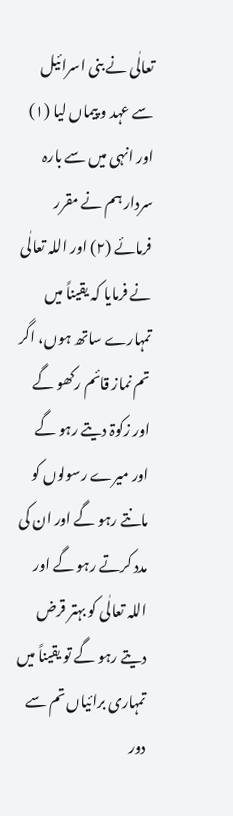تعالٰی نے بنی اسرائیل سے عہد و پیماں لیا (١) اور انہی میں سے بارہ سردار ہم نے مقرر فرمائے (۲) اور اللہ تعالٰی نے فرمایا کہ یقیناً میں تمہارے ساتھ ہوں، اگر تم نماز قائم رکھو گے اور زکوۃ دیتے رہو گے اور میرے رسولوں کو مانتے رہو گے اور ان کی مدد کرتے رہو گے اور اللہ تعالٰی کو بہتر قرض دیتے رہو گے تو یقیناً میں تمہاری برائیاں تم سے دور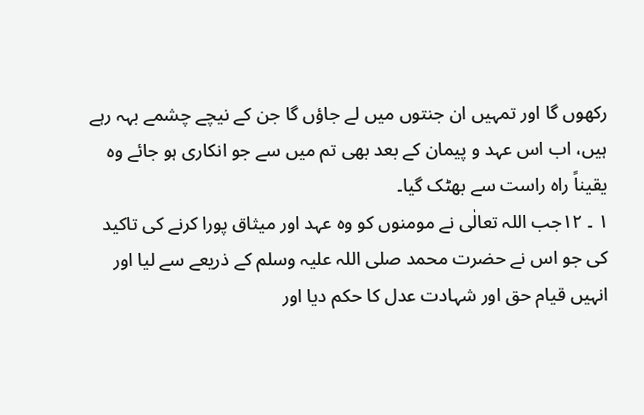رکھوں گا اور تمہیں ان جنتوں میں لے جاؤں گا جن کے نیچے چشمے بہہ رہے ہیں، اب اس عہد و پیمان کے بعد بھی تم میں سے جو انکاری ہو جائے وہ یقیناً راہ راست سے بھٹک گیا۔
۱ ۔ ۱۲جب اللہ تعالٰی نے مومنوں کو وہ عہد اور میثاق پورا کرنے کی تاکید کی جو اس نے حضرت محمد صلی اللہ علیہ وسلم کے ذریعے سے لیا اور انہیں قیام حق اور شہادت عدل کا حکم دیا اور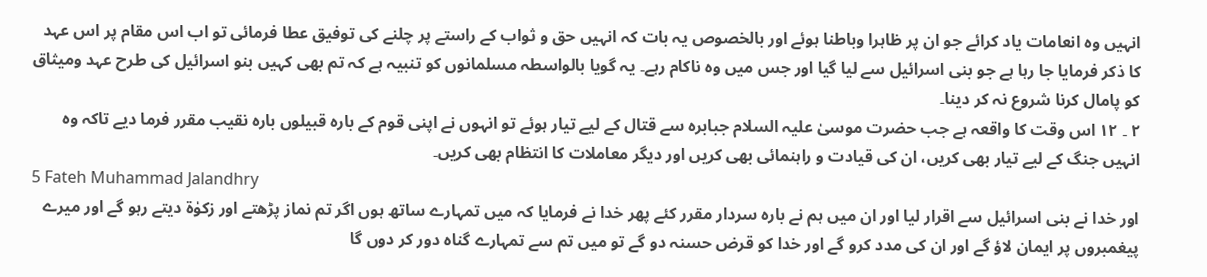انہیں وہ انعامات یاد کرائے جو ان پر ظاہرا وباطنا ہوئے اور بالخصوص یہ بات کہ انہیں حق و ثواب کے راستے پر چلنے کی توفیق عطا فرمائی تو اب اس مقام پر اس عہد کا ذکر فرمایا جا رہا ہے جو بنی اسرائیل سے لیا گیا اور جس میں وہ ناکام رہے۔ یہ گویا بالواسطہ مسلمانوں کو تنبیہ ہے کہ تم بھی کہیں بنو اسرائیل کی طرح عہد ومیثاق کو پامال کرنا شروع نہ کر دینا۔
۲ ۔ ۱۲ اس وقت کا واقعہ ہے جب حضرت موسیٰ علیہ السلام جبابرہ سے قتال کے لیے تیار ہوئے تو انہوں نے اپنی قوم کے بارہ قبیلوں بارہ نقیب مقرر فرما دیے تاکہ وہ انہیں جنگ کے لیے تیار بھی کریں، ان کی قیادت و راہنمائی بھی کریں اور دیگر معاملات کا انتظام بھی کریں۔
5 Fateh Muhammad Jalandhry
اور خدا نے بنی اسرائیل سے اقرار لیا اور ان میں ہم نے بارہ سردار مقرر کئے پھر خدا نے فرمایا کہ میں تمہارے ساتھ ہوں اگر تم نماز پڑھتے اور زکوٰة دیتے رہو گے اور میرے پیغمبروں پر ایمان لاؤ گے اور ان کی مدد کرو گے اور خدا کو قرض حسنہ دو گے تو میں تم سے تمہارے گناہ دور کر دوں گا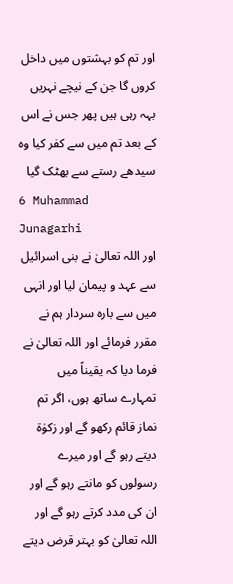اور تم کو بہشتوں میں داخل کروں گا جن کے نیچے نہریں بہہ رہی ہیں پھر جس نے اس کے بعد تم میں سے کفر کیا وہ سیدھے رستے سے بھٹک گیا
6 Muhammad Junagarhi
اور اللہ تعالیٰ نے بنی اسرائیل سے عہد و پیمان لیا اور انہی میں سے باره سردار ہم نے مقرر فرمائے اور اللہ تعالیٰ نے فرما دیا کہ یقیناً میں تمہارے ساتھ ہوں، اگر تم نماز قائم رکھو گے اور زکوٰة دیتے رہو گے اور میرے رسولوں کو مانتے رہو گے اور ان کی مدد کرتے رہو گے اور اللہ تعالیٰ کو بہتر قرض دیتے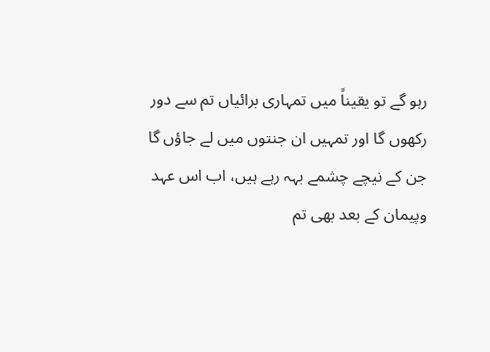رہو گے تو یقیناً میں تمہاری برائیاں تم سے دور رکھوں گا اور تمہیں ان جنتوں میں لے جاؤں گا جن کے نیچے چشمے بہہ رہے ہیں، اب اس عہد وپیمان کے بعد بھی تم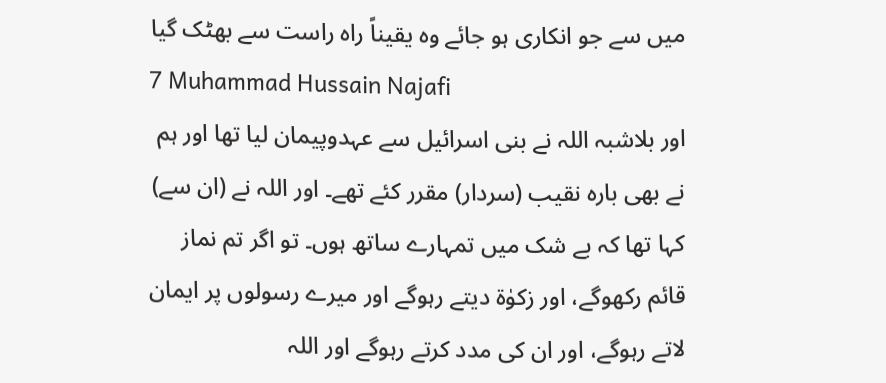میں سے جو انکاری ہو جائے وه یقیناً راه راست سے بھٹک گیا
7 Muhammad Hussain Najafi
اور بلاشبہ اللہ نے بنی اسرائیل سے عہدوپیمان لیا تھا اور ہم نے بھی بارہ نقیب (سردار) مقرر کئے تھے۔ اور اللہ نے (ان سے) کہا تھا کہ بے شک میں تمہارے ساتھ ہوں۔ تو اگر تم نماز قائم رکھوگے، اور زکوٰۃ دیتے رہوگے اور میرے رسولوں پر ایمان لاتے رہوگے، اور ان کی مدد کرتے رہوگے اور اللہ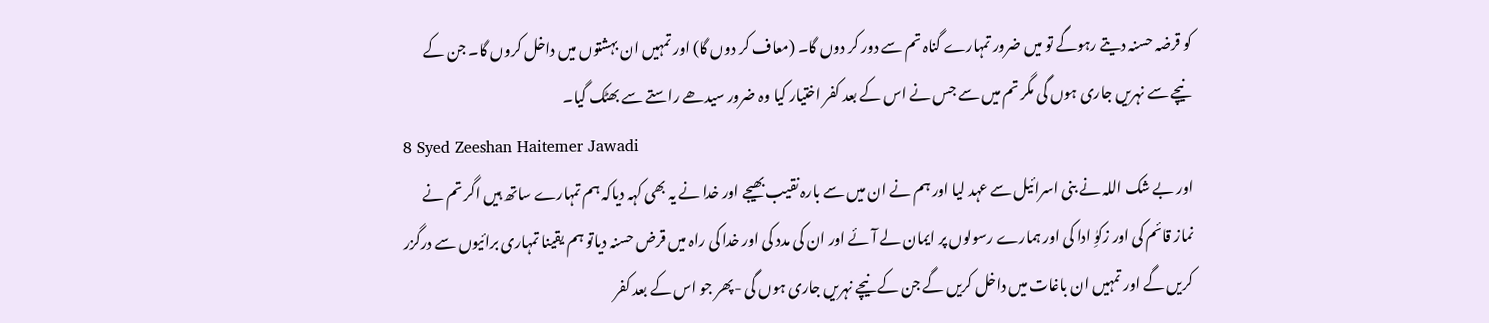کو قرضہ حسنہ دیتے رہوگے تو میں ضرور تمہارے گناہ تم سے دور کر دوں گا۔ (معاف کر دوں گا) اور تمہیں ان بہشتوں میں داخل کروں گا۔ جن کے نیچے سے نہریں جاری ہوں گی مگر تم میں سے جس نے اس کے بعد کفر اختیار کیا وہ ضرور سیدھے راستے سے بھٹک گیا۔
8 Syed Zeeshan Haitemer Jawadi
اور بے شک اللہ نے بنی اسرائیل سے عہد لیا اور ہم نے ان میں سے بارہ نقیب بھیجے اور خدا نے یہ بھی کہہ دیاکہ ہم تمہارے ساتھ ہیں اگر تم نے نماز قائم کی اور زکوِٰ ادا کی اور ہمارے رسولوں پر ایمان لے آئے اور ان کی مدد کی اور خدا کی راہ میں قرض حسنہ دیاتو ہم یقینا تمہاری برائیوں سے درگزر کریں گے اور تمہیں ان باغات میں داخل کریں گے جن کے نیچے نہریں جاری ہوں گی -پھر جو اس کے بعد کفر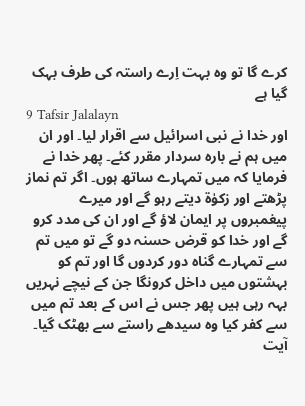کرے گا تو وہ بہت اِرے راستہ کی طرف بہک گیا ہے
9 Tafsir Jalalayn
اور خدا نے نبی اسرائیل سے اقرار لیا۔ اور ان میں ہم نے بارہ سردار مقرر کئے۔ پھر خدا نے فرمایا کہ میں تمہارے ساتھ ہوں۔ اگر تم نماز پڑھتے اور زکوٰۃ دیتے رہو گے اور میرے پیغمبروں پر ایمان لاؤ گے اور ان کی مدد کرو گے اور خدا کو قرض حسنہ دو گے تو میں تم سے تمہارے گناہ دور کردوں گا اور تم کو بہشتوں میں داخل کرونگا جن کے نیچے نہریں بہہ رہی ہیں پھر جس نے اس کے بعد تم میں سے کفر کیا وہ سیدھے راستے سے بھٹک گیا۔
آیت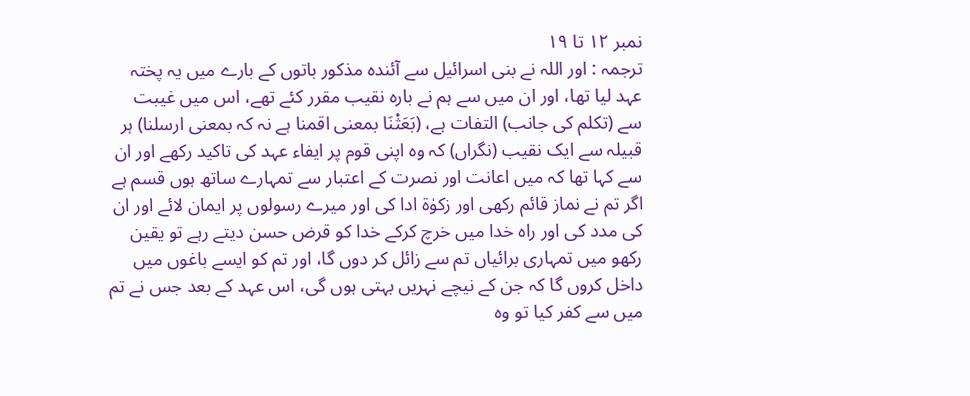نمبر ١٢ تا ١٩
ترجمہ : اور اللہ نے بنی اسرائیل سے آئندہ مذکور باتوں کے بارے میں یہ پختہ عہد لیا تھا، اور ان میں سے ہم نے بارہ نقیب مقرر کئے تھے، اس میں غیبت سے (تکلم کی جانب) التفات ہے، (بَعَثْنَا بمعنی اقمنا ہے نہ کہ بمعنی ارسلنا) ہر قبیلہ سے ایک نقیب (نگراں) کہ وہ اپنی قوم پر ایفاء عہد کی تاکید رکھے اور ان سے کہا تھا کہ میں اعانت اور نصرت کے اعتبار سے تمہارے ساتھ ہوں قسم ہے اگر تم نے نماز قائم رکھی اور زکوٰۃ ادا کی اور میرے رسولوں پر ایمان لائے اور ان کی مدد کی اور راہ خدا میں خرچ کرکے خدا کو قرض حسن دیتے رہے تو یقین رکھو میں تمہاری برائیاں تم سے زائل کر دوں گا، اور تم کو ایسے باغوں میں داخل کروں گا کہ جن کے نیچے نہریں بہتی ہوں گی، اس عہد کے بعد جس نے تم میں سے کفر کیا تو وہ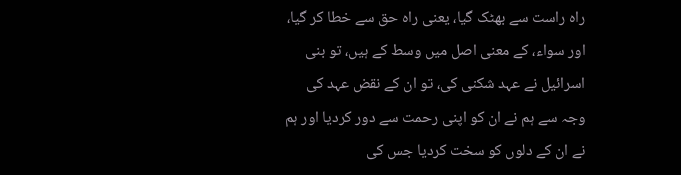راہ راست سے بھٹک گیا، یعنی راہ حق سے خطا کر گیا، اور سواء، کے معنی اصل میں وسط کے ہیں، تو بنی اسرائیل نے عہد شکنی کی، تو ان کے نقض عہد کی وجہ سے ہم نے ان کو اپنی رحمت سے دور کردیا اور ہم نے ان کے دلوں کو سخت کردیا جس کی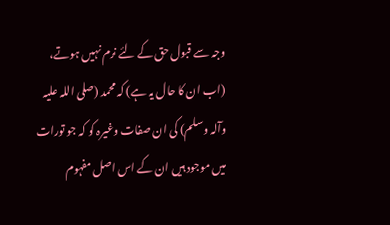وجہ سے قبول حق کے لئے نرم نہیں ہوتے، (اب ان کا حال یہ ہے) کہ محمد (صلی اللہ علیہ وآلہ وسلم) کی ان صفات وغیرہ کو کہ جو تورات میں موجود ہیں ان کے اس اصل مفہوم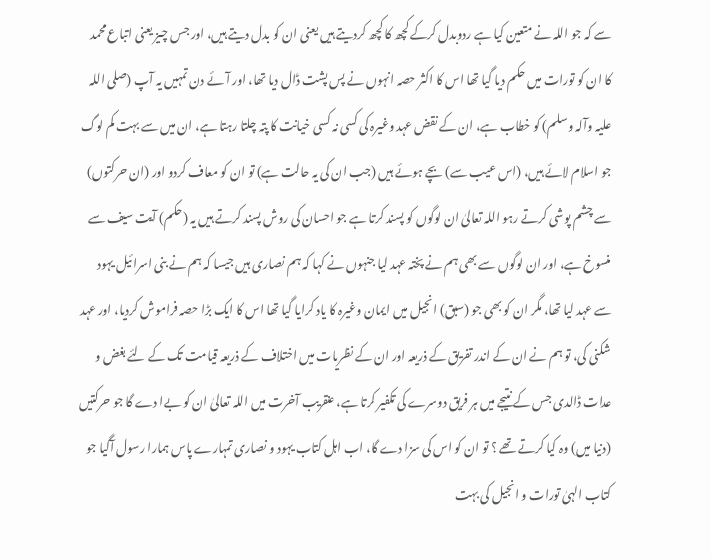سے کہ جو اللہ نے متعین کیا ہے ردوبدل کرکے کچھ کا کچھ کردیتے ہیں یعنی ان کو بدل دیتے ہیں، اور جس چیز یعنی اتباع محمد کا ان کو تورات میں حکم دیا گیا تھا اس کا اکثر حصہ انہوں نے پس پشت ڈال دیا تھا، اور آئے دن تمہیں یہ آپ (صلی اللہ علیہ وآلہ وسلم) کو خطاب ہے، ان کے نقض عہد وغیرہ کی کسی نہ کسی خیانت کا پتہ چلتا رہتا ہے، ان میں سے بہت کم لوگ جو اسلام لائے ہیں، (اس عیب سے) بچے ہوئے ہیں (جب ان کی یہ حالت ہے) تو ان کو معاف کردو اور (ان حرکتوں) سے چشم پوشی کرتے رہو اللہ تعالیٰ ان لوگوں کو پسند کرتا ہے جو احسان کی روش پسند کرتے ہیں یہ (حکم) آیت سیف سے منسوخ ہے، اور ان لوگوں سے بھی ہم نے پختہ عہد لیا جنہوں نے کہا کہ ہم نصاری ہیں جیسا کہ ہم نے بنی اسرائیل یہود سے عہد لیا تھا، مگر ان کو بھی جو (سبق) انجیل میں ایمان وغیرہ کا یاد کرایا گیا تھا اس کا ایک بڑا حصہ فراموش کردیا، اور عہد شکنی کی، تو ہم نے ان کے اندر تفریق کے ذریعہ اور ان کے نظریات میں اختلاف کے ذریعہ قیامت تک کے لئے بغض و عدات ڈالدی جس کے نتیجے میں ہر فریق دوسرے کی تکفیر کرتا ہے، عنقریب آخرت میں اللہ تعالیٰ ان کو بےا دے گا جو حرکتیں (دنیا میں) وہ کیا کرتے تھے ؟ تو ان کو اس کی سزا دے گا، اب اہل کتاب یہود و نصاری تمہارے پاس ہمارا رسول آگیا جو کتاب الہیٰ تورات و انجیل کی بہت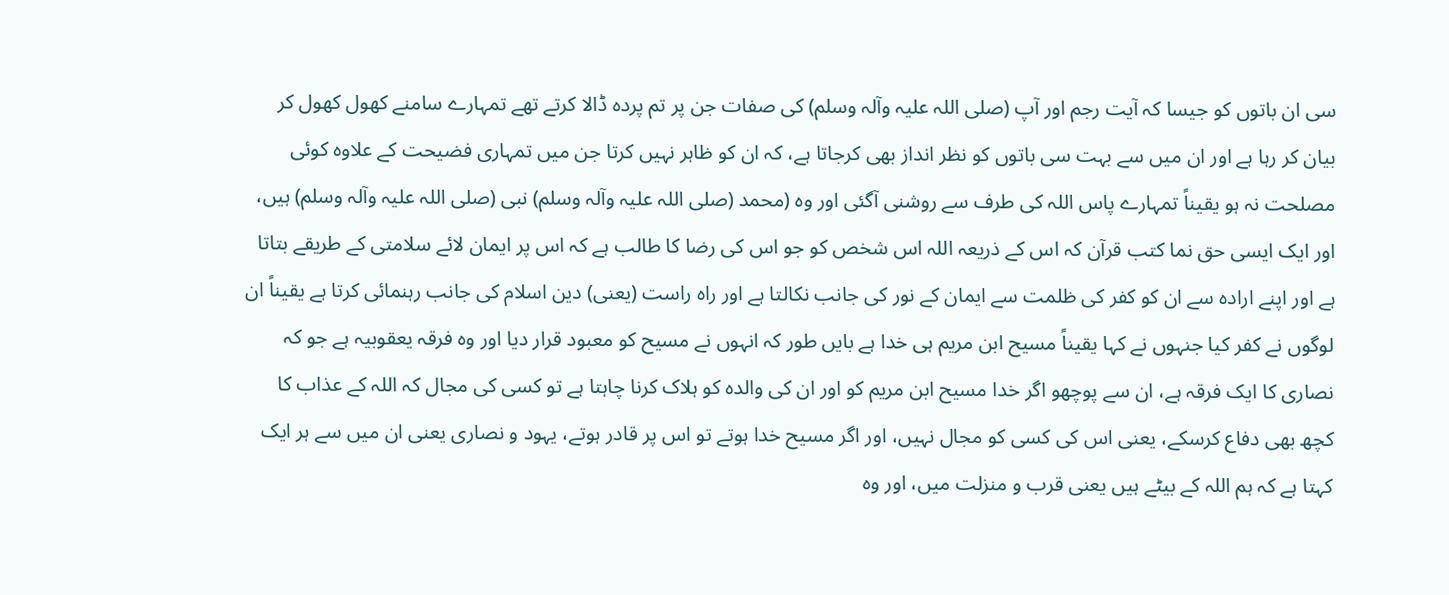سی ان باتوں کو جیسا کہ آیت رجم اور آپ (صلی اللہ علیہ وآلہ وسلم) کی صفات جن پر تم پردہ ڈالا کرتے تھے تمہارے سامنے کھول کھول کر بیان کر رہا ہے اور ان میں سے بہت سی باتوں کو نظر انداز بھی کرجاتا ہے، کہ ان کو ظاہر نہیں کرتا جن میں تمہاری فضیحت کے علاوہ کوئی مصلحت نہ ہو یقیناً تمہارے پاس اللہ کی طرف سے روشنی آگئی اور وہ (محمد (صلی اللہ علیہ وآلہ وسلم) نبی (صلی اللہ علیہ وآلہ وسلم) ہیں، اور ایک ایسی حق نما کتب قرآن کہ اس کے ذریعہ اللہ اس شخص کو جو اس کی رضا کا طالب ہے کہ اس پر ایمان لائے سلامتی کے طریقے بتاتا ہے اور اپنے ارادہ سے ان کو کفر کی ظلمت سے ایمان کے نور کی جانب نکالتا ہے اور راہ راست (یعنی) دین اسلام کی جانب رہنمائی کرتا ہے یقیناً ان لوگوں نے کفر کیا جنہوں نے کہا یقیناً مسیح ابن مریم ہی خدا ہے بایں طور کہ انہوں نے مسیح کو معبود قرار دیا اور وہ فرقہ یعقوبیہ ہے جو کہ نصاری کا ایک فرقہ ہے، ان سے پوچھو اگر خدا مسیح ابن مریم کو اور ان کی والدہ کو ہلاک کرنا چاہتا ہے تو کسی کی مجال کہ اللہ کے عذاب کا کچھ بھی دفاع کرسکے، یعنی اس کی کسی کو مجال نہیں، اور اگر مسیح خدا ہوتے تو اس پر قادر ہوتے، یہود و نصاری یعنی ان میں سے ہر ایک کہتا ہے کہ ہم اللہ کے بیٹے ہیں یعنی قرب و منزلت میں، اور وہ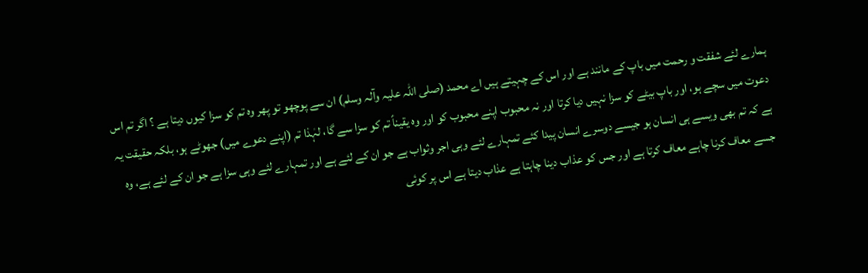ہمارے لئے شفقت و رحمت میں باپ کے مانند ہے اور اس کے چہیتے ہیں اے محمد (صلی اللہ علیہ وآلہ وسلم) ان سے پوچھو تو پھر وہ تم کو سزا کیوں دیتا ہے ؟ اگر تم اس دعوت میں سچے ہو، اور باپ بیٹے کو سزا نہیں دیا کرتا اور نہ محبوب اپنے محبوب کو اور وہ یقیناً تم کو سزا سے گا، لہٰذا تم (اپنے دعوے میں) جھوٹے ہو، بلکہ حقیقت یہ ہے کہ تم بھی ویسے ہی انسان ہو جیسے دوسرے انسان پیدا کئے تمہارے لئے وہی اجر وثواب ہے جو ان کے لئے ہے اور تمہارے لئے وہی سزا ہے جو ان کے لئے ہے، وہ جسے معاف کرنا چاہے معاف کرتا ہے اور جس کو عذاب دینا چاہتا ہے عذاب دیتا ہے اس پر کوئی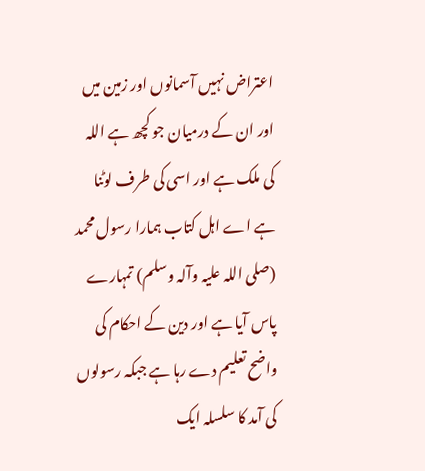اعتراض نہیں آسمانوں اور زمین میں اور ان کے درمیان جو کچھ ہے اللہ کی ملک ہے اور اسی کی طرف لوٹنا ہے اے اہل کتاب ہمارا رسول محمد (صلی اللہ علیہ وآلہ وسلم) تمہارے پاس آیا ہے اور دین کے احکام کی واضح تعلیم دے رہا ہے جبکہ رسولوں کی آمد کا سلسلہ ایک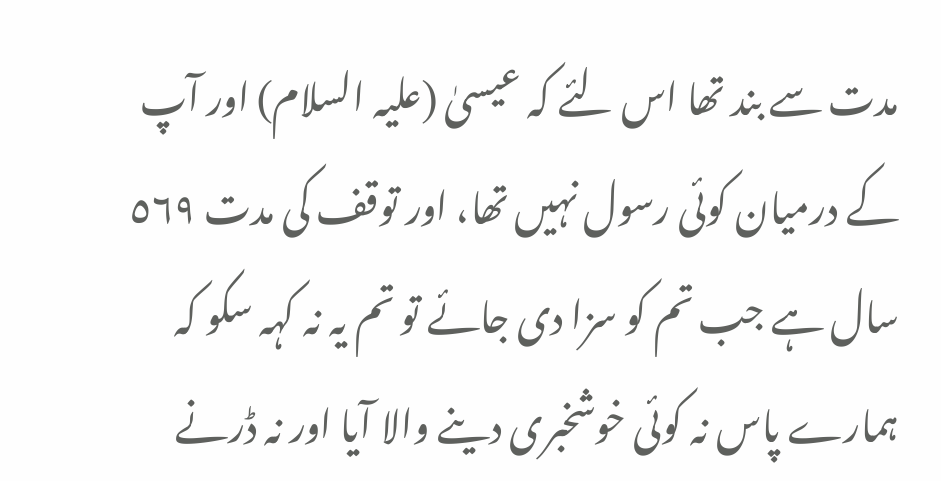مدت سے بند تھا اس لئے کہ عیسیٰ (علیہ السلام) اور آپ کے درمیان کوئی رسول نہیں تھا، اور توقف کی مدت ٥٦٩ سال ہے جب تم کو سزا دی جائے تو تم یہ نہ کہہ سکو کہ ہمارے پاس نہ کوئی خوشخبری دینے والا آیا اور نہ ڈرنے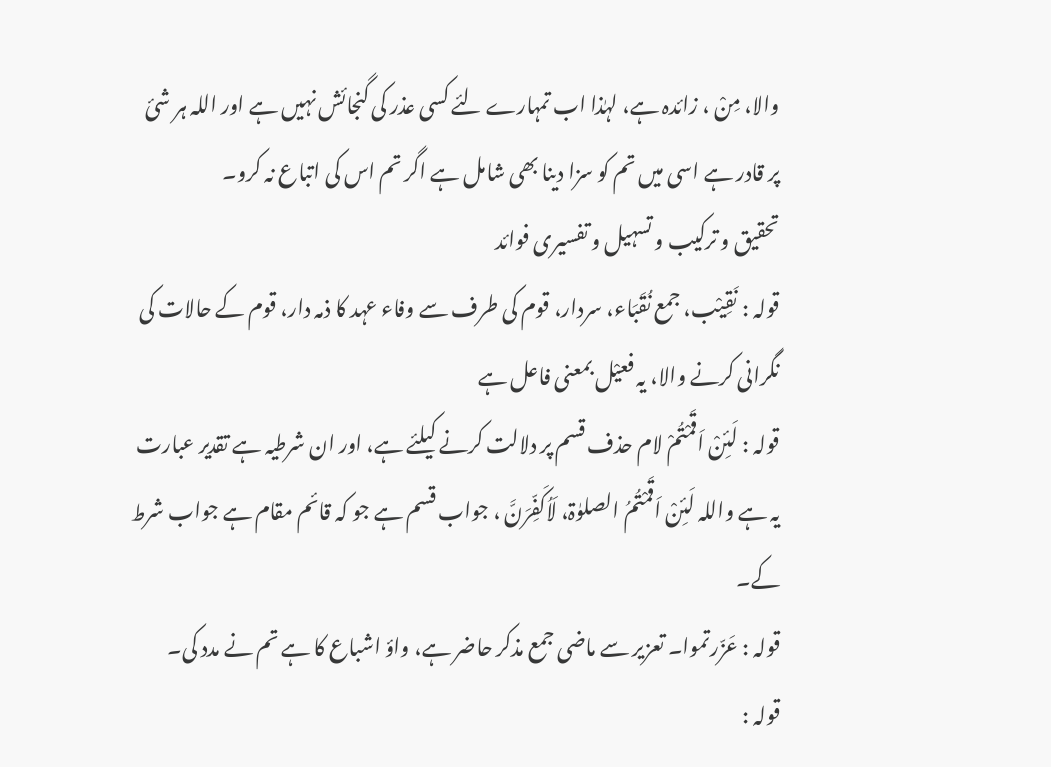والا، مِنْ ، زائدہ ہے، لہٰذا اب تمہارے لئے کسی عذر کی گنجائش نہیں ہے اور اللہ ہر شئ پر قادر ہے اسی میں تم کو سزا دینا بھی شامل ہے اگر تم اس کی اتباع نہ کرو۔
تحقیق و ترکیب و تسہیل و تفسیری فوائد
قولہ : نَقِیْب، جمع نُقَبَاء، سردار، قوم کی طرف سے وفاء عہد کا ذمہ دار، قوم کے حالات کی نگرانی کرنے والا، یہ فعیْل بمعنی فاعل ہے
قولہ : لَئِنْ اَقَمْتُمْ لام حذف قسم پر دلالت کرنے کیلئے ہے، اور ان شرطیہ ہے تقدیر عبارت یہ ہے واللہ لَئِنْ اَقَمْتُمُ الصلوٰۃ، لَاُکَفِّرَنَّ ، جواب قسم ہے جو کہ قائم مقام ہے جواب شرط کے۔
قولہ : عَزّرتموا۔ تعزیر سے ماضی جمع مذکر حاضر ہے، واؤ اشباع کا ہے تم نے مدد کی۔
قولہ :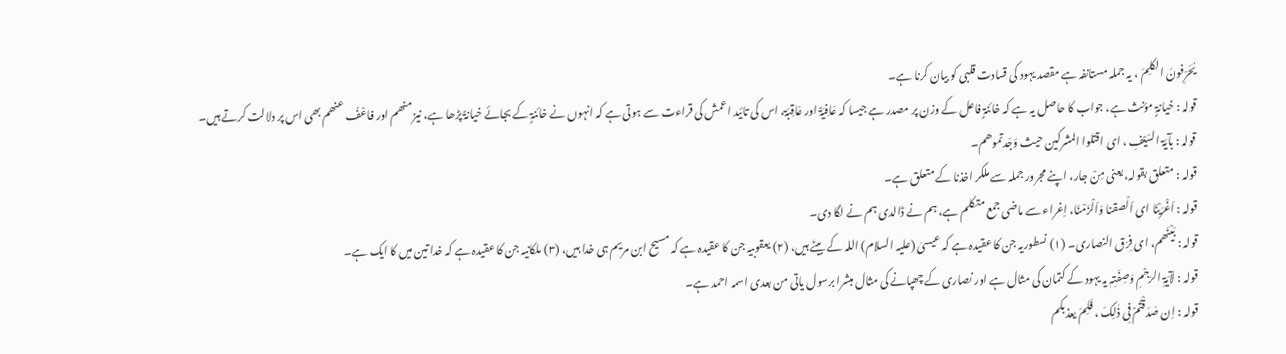یُحَرِّفونَ الکلِمَ ، یہ جملہ مستانفہ ہے مقصد یہود کی قسادت قلبی کو بیان کرنا ہے۔
قولہ : خیانۃٍ مؤنث ہے، جواب کا حاصل یہ ہے کہ خائنۃٍ فاعل کے وزن پر مصدر ہے جیسا کہ عَافِیَۃً اور عَاقِبَۃ، اس کی تائید اعمش کی قراءت سے ہوتی ہے کہ انہوں نے خائنۃٍ کے بجائے خیانۃً پڑھا ہے، نیز منھم اور فاعْفُ عنھم بھی اس پر دلالت کرتے ہیں۔
قولہ : بآیَۃ السَیْفِ ، ای اقتلوا المشرکین حیث وَجَدتموھم۔
قولہ : متعلق بقولہ، یعنی مِنْ جار، اپنے مجرور جملہ سے ملکر اخذنا کے متعلق ہے۔
قولہ : اَغْرَیْنَا ای اَلْصقنا وَاَلْزَمْنَا، اِغراء سے ماضی جمع متکلم ہے، ہم نے ڈالدی ہم نے لگا دی۔
قولہ : بَیْنَھم، ای فِرَق النصاری۔ (١) نسطوریہ جن کا عقیدہ ہے کہ عیسیٰ (علیہ السلام) اللہ کے بیٹے ہیں، (٢) یعقوبیہ جن کا عقیدہ ہے کہ مسیح ابن مریم ہی خدا ہیں، (٣) ملکانیہ جن کا عقیدہ ہے کہ خدا تین میں کا ایک ہے۔
قولہ : لآیَۃِ الرَجْمِ وَصِفَتِہٖ یہ یہود کے کتمان کی مثال ہے اور نصاری کے چھپانے کی مثال مبشرا برسول یاتی من بعدی اسمہ احمد ہے۔
قولہ : اِن صَدَقْتُمْ فِی ذٰلِکَ ، فَلِمَ یعذبکم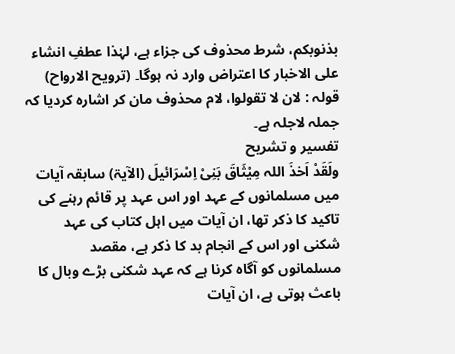بذنوبکم، شرط محذوف کی جزاء ہے، لہٰذا عطفِ انشاء علی الاخبار کا اعتراض وارد نہ ہوگا۔ (ترویح الارواح) قولہ : لان لا تقولوا، لام محذوف مان کر اشارہ کردیا کہ جملہ لاجلہ ہے۔
تفسیر و تشریح
ولَقَدْ اَخذَ اللہ مِیْثَاقَ بَنِیْ اِسْرَائیلَ (الآیۃ) سابقہ آیات میں مسلمانوں کے عہد اور اس عہد پر قائم رہنے کی تاکید کا ذکر تھا، ان آیات میں اہل کتاب کی عہد شکنی اور اس کے انجام بد کا ذکر ہے، مقصد مسلمانوں کو آگاہ کرنا ہے کہ عہد شکنی بڑے وبال کا باعث ہوتی ہے، ان آیات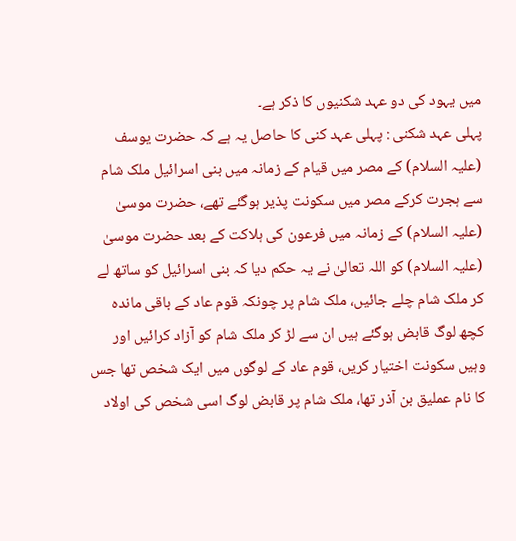میں یہود کی دو عہد شکنیوں کا ذکر ہے۔
پہلی عہد شکنی : پہلی عہد کنی کا حاصل یہ ہے کہ حضرت یوسف (علیہ السلام) کے مصر میں قیام کے زمانہ میں بنی اسرائیل ملک شام سے ہجرت کرکے مصر میں سکونت پذیر ہوگئے تھے، حضرت موسیٰ (علیہ السلام) کے زمانہ میں فرعون کی ہلاکت کے بعد حضرت موسیٰ (علیہ السلام) کو اللہ تعالیٰ نے یہ حکم دیا کہ بنی اسرائیل کو ساتھ لے کر ملک شام چلے جائیں، ملک شام پر چونکہ قوم عاد کے باقی ماندہ کچھ لوگ قابض ہوگئے ہیں ان سے لڑ کر ملک شام کو آزاد کرائیں اور وہیں سکونت اختیار کریں، قوم عاد کے لوگوں میں ایک شخص تھا جس کا نام عملیق بن آذر تھا، ملک شام پر قابض لوگ اسی شخص کی اولاد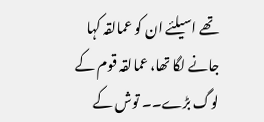تھے اسیلئے ان کو عمالقہ کہا جانے لگا تھا، عمالقہ قوم کے لوگ بڑے۔۔ توش کے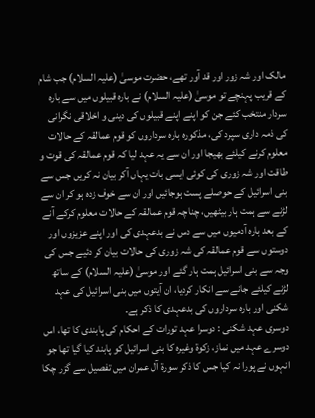مالک اور شہ زور اور قد آور تھے، حضرت موسیٰ (علیہ السلام) جب شام کے قریب پہنچے تو موسیٰ (علیہ السلام) نے بارہ قبیلوں میں سے بارہ سردار منتخب کئے جن کو اپنے اپنے قبیلوں کی دینی و اخلاقی نگرانی کی ذمہ داری سپرد کی، مذکورہ بارہ سرداروں کو قوم عمالقہ کے حالات معلوم کرنے کیلئے بھیجا اور ان سے یہ عہد لیا کہ قوم عمالقہ کی قوت و طاقت اور شہ زوری کی کوئی ایسی بات یہاں آکر بیان نہ کریں جس سے بنی اسرائیل کے حوصلے پست ہوجائیں اور ان سے خوف زدہ ہو کر ان سے لڑنے سے ہمت ہار بیٹھیں، چناچہ قوم عمالقہ کے حالات معلوم کرکے آنے کے بعد بارہ آدمیوں میں سے دس نے بدعہدی کی اور اپنے عزیزوں اور دوستوں سے قوم عمالقہ کی شہ زوری کی حالات بیان کر دئیے جس کی وجہ سے بنی اسرائیل ہمت ہار گئے اور موسیٰ (علیہ السلام) کے ساتھ لڑنے کیلئے جانے سے انکار کردیا، ان آیتوں میں بنی اسرائیل کی عہد شکنی اور بارہ سرداروں کی بدعہدی کا ذکر ہے۔
دوسری عہد شکنی : دوسرا عہد تورات کے احکام کی پابندی کا تھا، اس دوسرے عہد میں نماز، زکوۃ وغیرہ کا بنی اسرائیل کو پابند کیا گیا تھا جو انہوں نے پورا نہ کیا جس کا ذکر سورة آل عمران میں تفصیل سے گزر چکا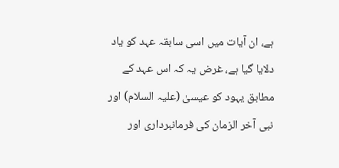ہے، ان آیات میں اسی سابقہ عہد کو یاد دلایا گیا ہے، غرض یہ کہ اس عہد کے مطابق یہود کو عیسیٰ (علیہ السلام) اور نبی آخر الزمان کی فرمانبرداری اور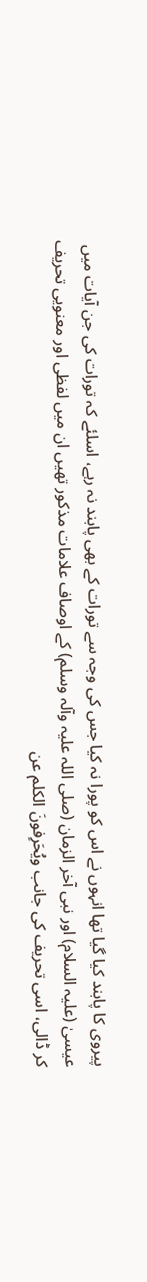پیروی کا پابند کیا گیا تھا انہوں نے اس کو پورا نہ کیا جس کی وجہ سے تورات کے بھی پابند نہ رہے، اسلئے کہ تورات کی جن آیات میں عیسیٰ (علیہ السلام) اور نبی آخر الزمان (صلی اللہ علیہ وآلہ وسلم) کے اوصاف علامات مذکور تھیں ان میں لفظی اور معنویی تحریف کر ڈالی، اسی تحریف کی جانب ویُحَرِفونَ الکلم عن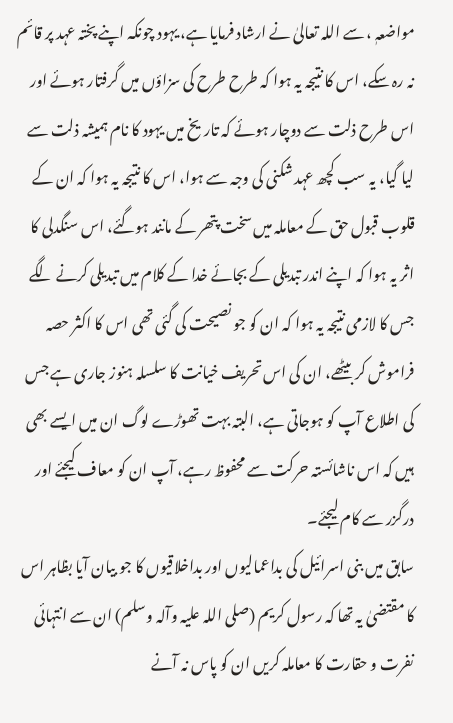مواضعہٖ ، سے اللہ تعالیٰ نے ارشاد فرمایا ہے، یہود چونکہ اپنے پختہ عہد پر قائم نہ رہ سکے، اس کا نتیجہ یہ ہوا کہ طرح طرح کی سزاؤں میں گرفتار ہوئے اور اس طرح ذلت سے دوچار ہوئے کہ تاریخ میں یہود کا نام ہمیشہ ذلت سے لیا گیا، یہ سب کچھ عہد شکنی کی وجہ سے ہوا، اس کا نتیجہ یہ ہوا کہ ان کے قلوب قبول حق کے معاملہ میں سخت پتھر کے مانند ہوگئے، اس سنگدلی کا اثر یہ ہوا کہ اپنے اندر تبدیلی کے بجائے خدا کے کلام میں تبدیلی کرنے لگے جس کا لازمی نتیجہ یہ ہوا کہ ان کو جو نصیحت کی گئی تھی اس کا اکثر حصہ فراموش کر بیٹھے، ان کی اس تحریف خیانت کا سلسلہ ہنوز جاری ہے جس کی اطلاع آپ کو ہوجاتی ہے، البتہ بہت تھوڑے لوگ ان میں ایسے بھی ہیں کہ اس ناشائستہ حرکت سے محفوظ رہے، آپ ان کو معاف کیجئے اور درگزر سے کام لیجئے۔
سابق میں بنی اسرائیل کی بداعمالیوں اور بداخلاقیوں کا جو بیان آیا بظاہر اس کا مقتضیٰ یہ تھا کہ رسول کریم (صلی اللہ علیہ وآلہ وسلم) ان سے انتہائی نفرت و حقارت کا معاملہ کریں ان کو پاس نہ آنے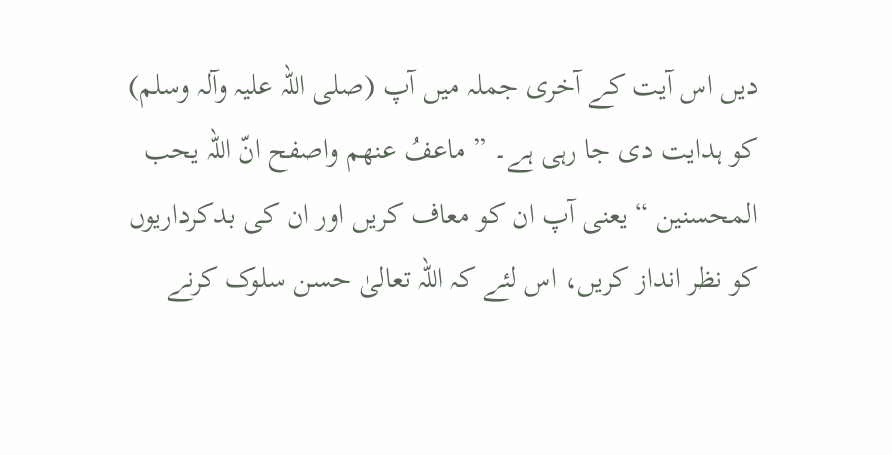دیں اس آیت کے آخری جملہ میں آپ (صلی اللہ علیہ وآلہ وسلم) کو ہدایت دی جا رہی ہے۔ ” ماعفُ عنھم واصفح انّ اللہ یحب المحسنین “ یعنی آپ ان کو معاف کریں اور ان کی بدکرداریوں کو نظر انداز کریں، اس لئے کہ اللہ تعالیٰ حسن سلوک کرنے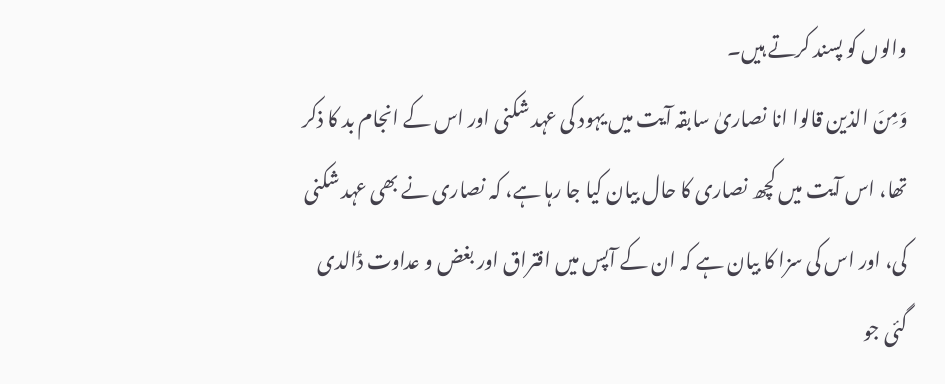والوں کو پسند کرتے ہیں۔
وَمِنَ الذین قالوا انا نصاریٰ سابقہ آیت میں یہود کی عہد شکنی اور اس کے انجام بد کا ذکر تھا، اس آیت میں کچھ نصاری کا حال بیان کیا جا رہا ہے، کہ نصاری نے بھی عہد شکنی کی، اور اس کی سزا کا بیان ہے کہ ان کے آپس میں افتراق اور بغض و عداوت ڈالدی گئی جو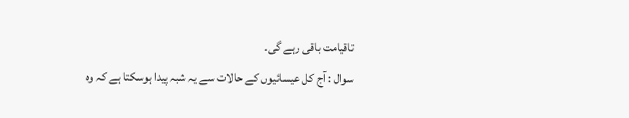تاقیامت باقی رہے گی۔
سوال : آج کل عیسائیوں کے حالات سے یہ شبہ پیدا ہوسکتا ہے کہ وہ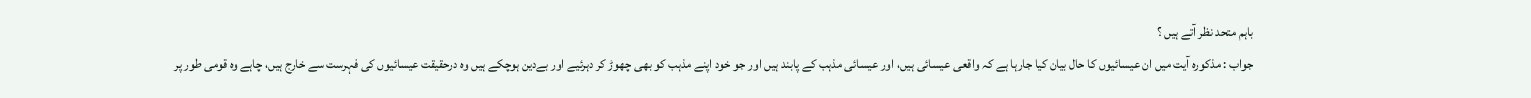باہم متحد نظر آتے ہیں ؟
جواب : مذکورہ آیت میں ان عیسائیوں کا حال بیان کیا جارہا ہے کہ واقعی عیسائی ہیں، اور عیسائی مذہب کے پابند ہیں اور جو خود اپنے مذہب کو بھی چھوڑ کر دہرئیے اور بےدین ہوچکے ہیں وہ درحقیقت عیسائیوں کی فہرست سے خارج ہیں، چاہے وہ قومی طور پر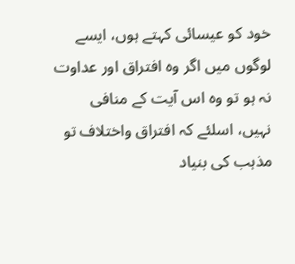خود کو عیسائی کہتے ہوں، ایسے لوگوں میں اگر وہ افتراق اور عداوت نہ ہو تو وہ اس آیت کے منافی نہیں، اسلئے کہ افتراق واختلاف تو مذہب کی بنیاد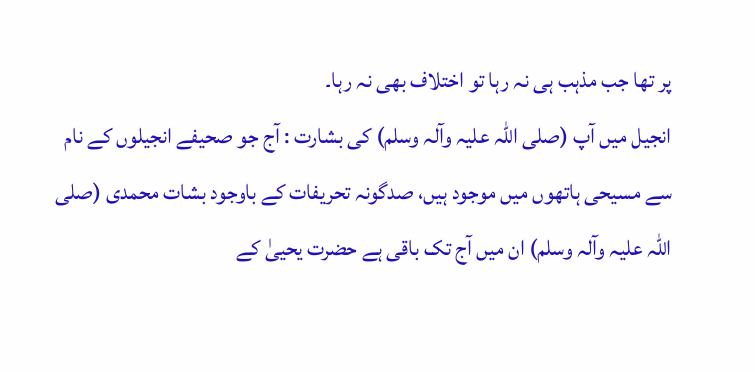پر تھا جب مذہب ہی نہ رہا تو اختلاف بھی نہ رہا۔
انجیل میں آپ (صلی اللہ علیہ وآلہ وسلم) کی بشارت : آج جو صحیفے انجیلوں کے نام سے مسیحی ہاتھوں میں موجود ہیں، صدگونہ تحریفات کے باوجود بشات محمدی (صلی اللہ علیہ وآلہ وسلم) ان میں آج تک باقی ہے حضرت یحییٰ کے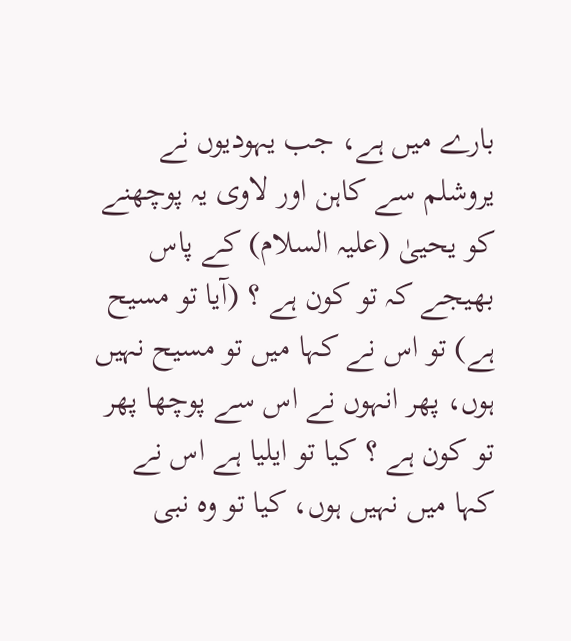بارے میں ہے، جب یہودیوں نے یروشلم سے کاہن اور لاوی یہ پوچھنے کو یحییٰ (علیہ السلام) کے پاس بھیجے کہ تو کون ہے ؟ (آیا تو مسیح ہے) تو اس نے کہا میں تو مسیح نہیں ہوں، پھر انہوں نے اس سے پوچھا پھر تو کون ہے ؟ کیا تو ایلیا ہے اس نے کہا میں نہیں ہوں، کیا تو وہ نبی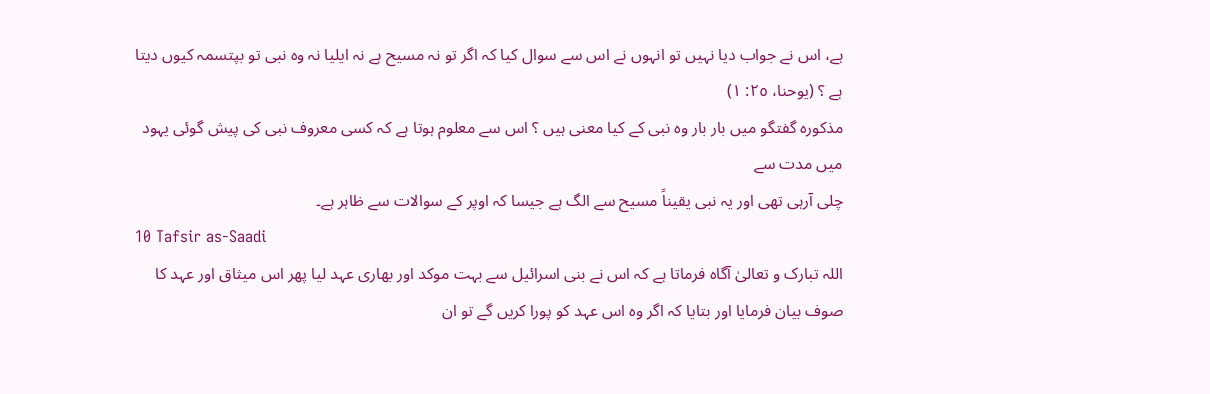ہے، اس نے جواب دیا نہیں تو انہوں نے اس سے سوال کیا کہ اگر تو نہ مسیح ہے نہ ایلیا نہ وہ نبی تو بپتسمہ کیوں دیتا ہے ؟ (یوحنا، ٢٥: ١)
مذکورہ گفتگو میں بار بار وہ نبی کے کیا معنی ہیں ؟ اس سے معلوم ہوتا ہے کہ کسی معروف نبی کی پیش گوئی یہود میں مدت سے
چلی آرہی تھی اور یہ نبی یقیناً مسیح سے الگ ہے جیسا کہ اوپر کے سوالات سے ظاہر ہے۔
10 Tafsir as-Saadi
اللہ تبارک و تعالیٰ آگاہ فرماتا ہے کہ اس نے بنی اسرائیل سے بہت موکد اور بھاری عہد لیا پھر اس میثاق اور عہد کا صوف بیان فرمایا اور بتایا کہ اگر وہ اس عہد کو پورا کریں گے تو ان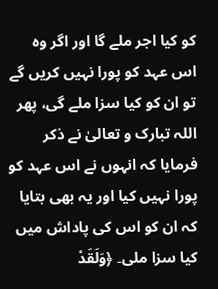کو کیا اجر ملے گا اور اگر وہ اس عہد کو پورا نہیں کریں گے تو ان کو کیا سزا ملے گی، پھر اللہ تبارک و تعالیٰ نے ذکر فرمایا کہ انہوں نے اس عہد کو پورا نہیں کیا اور یہ بھی بتایا کہ ان کو اس کی پاداش میں کیا سزا ملی۔ ﴿وَلَقَدْ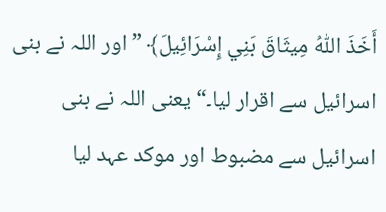أَخَذَ اللّٰهُ مِيثَاقَ بَنِي إِسْرَائِيلَ﴾ ”اور اللہ نے بنی اسرائیل سے اقرار لیا۔“ یعنی اللہ نے بنی اسرائیل سے مضبوط اور موکد عہد لیا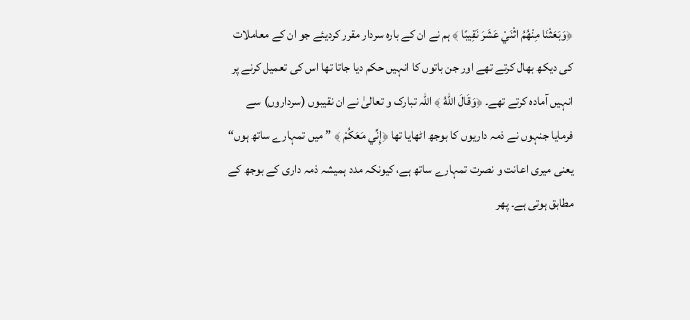﴿وَبَعَثْنَا مِنْهُمُ اثْنَيْ عَشَرَ نَقِيبًا ﴾ ہم نے ان کے بارہ سردار مقرر کردیئے جو ان کے معاملات کی دیکھ بھال کرتے تھے اور جن باتوں کا انہیں حکم دیا جاتا تھا اس کی تعمیل کرنے پر انہیں آمادہ کرتے تھے۔ ﴿وَقَالَ اللّٰهُ ﴾ اللہ تبارک و تعالیٰ نے ان نقیبوں (سرداروں) سے فرمایا جنہوں نے ذمہ داریوں کا بوجھ اٹھایا تھا ﴿إِنِّي مَعَكُمْ ﴾ ” میں تمہارے ساتھ ہوں“ یعنی میری اعانت و نصرت تمہارے ساتھ ہے، کیونکہ مدد ہمیشہ ذمہ داری کے بوجھ کے مطابق ہوتی ہے۔ پھر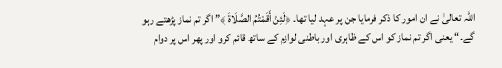اللہ تعالیٰ نے ان امور کا ذکر فرمایا جن پر عہد لیا تھا۔ ﴿لَئِنْ أَقَمْتُمُ الصَّلَاةَ ﴾” اگر تم نماز پڑھتے رہو گے۔“ یعنی اگر تم نماز کو اس کے ظاہری اور باطنی لوازم کے ساتھ قائم کرو اور پھر اس پر دوام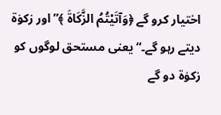اختیار کرو گے ﴿وَآتَيْتُمُ الزَّكَاةَ ﴾” اور زکوٰۃ دیتے رہو گے۔“ یعنی مستحق لوگوں کو زکوٰۃ دو گے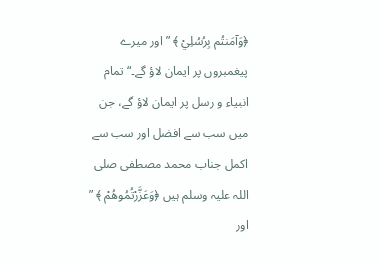﴿وَآمَنتُم بِرُسُلِيْ ﴾ ” اور میرے پیغمبروں پر ایمان لاؤ گے۔“ تمام انبیاء و رسل پر ایمان لاؤ گے، جن میں سب سے افضل اور سب سے اکمل جناب محمد مصطفی صلی اللہ علیہ وسلم ہیں ﴿وَعَزَّرْتُمُوهُمْ ﴾ ” اور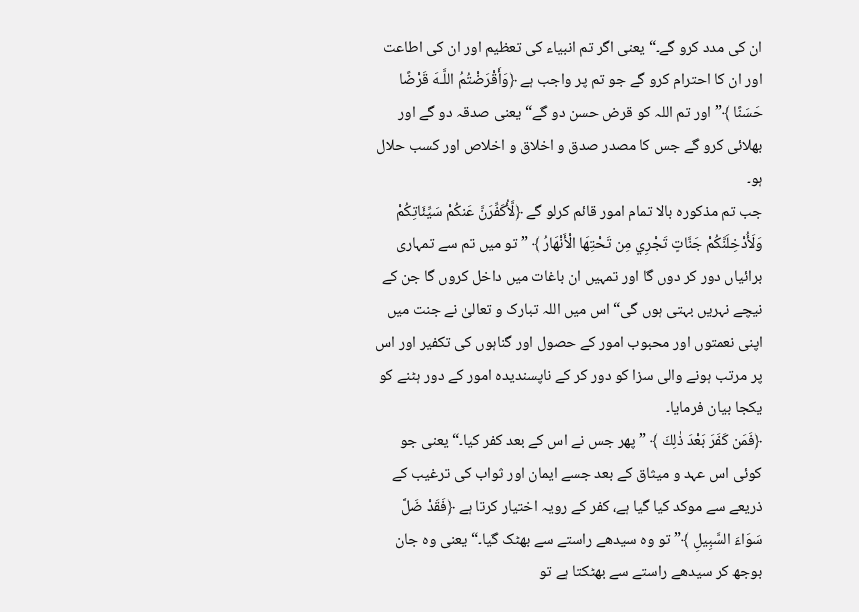ان کی مدد کرو گے۔“ یعنی اگر تم انبیاء کی تعظیم اور ان کی اطاعت اور ان کا احترام کرو گے جو تم پر واجب ہے ﴿وَأَقْرَضْتُمُ اللَّـهَ قَرْضًا حَسَنًا ﴾” اور تم اللہ کو قرض حسن دو گے“ یعنی صدقہ دو گے اور بھلائی کرو گے جس کا مصدر صدق و اخلاق و اخلاص اور کسب حلال ہو۔
جب تم مذکورہ بالا تمام امور قائم کرلو گے ﴿لَّأُكَفِّرَنَّ عَنكُمْ سَيِّئَاتِكُمْ وَلَأُدْخِلَنَّكُمْ جَنَّاتٍ تَجْرِي مِن تَحْتِهَا الْأَنْهَارُ ﴾ ” تو میں تم سے تمہاری برائیاں دور کر دوں گا اور تمہیں ان باغات میں داخل کروں گا جن کے نیچے نہریں بہتی ہوں گی“ اس میں اللہ تبارک و تعالیٰ نے جنت میں اپنی نعمتوں اور محبوب امور کے حصول اور گناہوں کی تکفیر اور اس پر مرتب ہونے والی سزا کو دور کر کے ناپسندیدہ امور کے دور ہٹنے کو یکجا بیان فرمایا۔
﴿فَمَن كَفَرَ بَعْدَ ذٰلِكَ ﴾ ” پھر جس نے اس کے بعد کفر کیا۔“ یعنی جو کوئی اس عہد و میثاق کے بعد جسے ایمان اور ثواب کی ترغیب کے ذریعے سے موکد کیا گیا ہے، کفر کے رویہ اختیار کرتا ہے ﴿فَقَدْ ضَلَّ سَوَاءَ السَّبِيلِ ﴾” تو وہ سیدھے راستے سے بھٹک گیا۔“ یعنی وہ جان بوجھ کر سیدھے راستے سے بھٹکتا ہے تو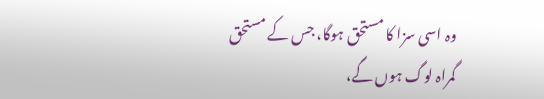وہ اسی سزا کا مستحق ہوگا، جس کے مستحق گمراہ لوگ ہوں گے،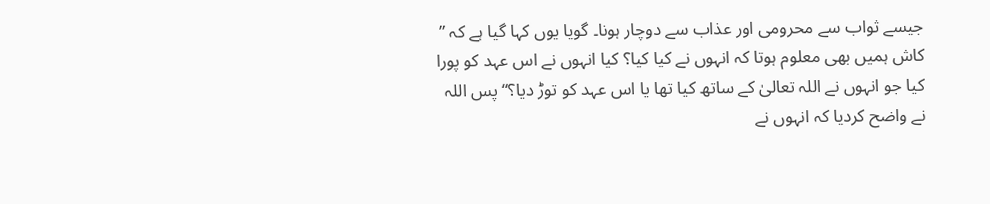جیسے ثواب سے محرومی اور عذاب سے دوچار ہونا۔ گویا یوں کہا گیا ہے کہ ” کاش ہمیں بھی معلوم ہوتا کہ انہوں نے کیا کیا؟ کیا انہوں نے اس عہد کو پورا کیا جو انہوں نے اللہ تعالیٰ کے ساتھ کیا تھا یا اس عہد کو توڑ دیا؟“ پس اللہ نے واضح کردیا کہ انہوں نے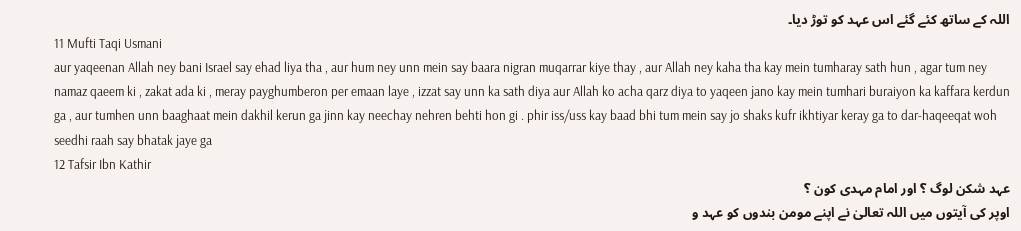اللہ کے ساتھ کئے گئے اس عہد کو توڑ دیا۔
11 Mufti Taqi Usmani
aur yaqeenan Allah ney bani Israel say ehad liya tha , aur hum ney unn mein say baara nigran muqarrar kiye thay , aur Allah ney kaha tha kay mein tumharay sath hun , agar tum ney namaz qaeem ki , zakat ada ki , meray payghumberon per emaan laye , izzat say unn ka sath diya aur Allah ko acha qarz diya to yaqeen jano kay mein tumhari buraiyon ka kaffara kerdun ga , aur tumhen unn baaghaat mein dakhil kerun ga jinn kay neechay nehren behti hon gi . phir iss/uss kay baad bhi tum mein say jo shaks kufr ikhtiyar keray ga to dar-haqeeqat woh seedhi raah say bhatak jaye ga
12 Tafsir Ibn Kathir
عہد شکن لوگ ؟ اور امام مہدی کون ؟
اوپر کی آیتوں میں اللہ تعالیٰ نے اپنے مومن بندوں کو عہد و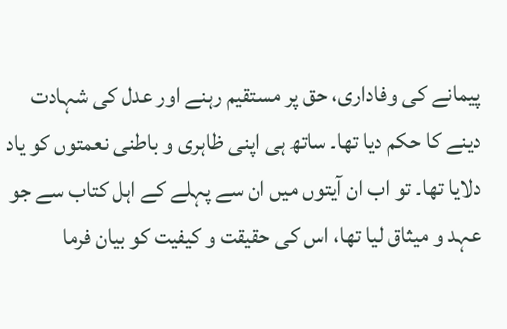پیمانے کی وفاداری، حق پر مستقیم رہنے اور عدل کی شہادت دینے کا حکم دیا تھا۔ ساتھ ہی اپنی ظاہری و باطنی نعمتوں کو یاد دلایا تھا۔ تو اب ان آیتوں میں ان سے پہلے کے اہل کتاب سے جو عہد و میثاق لیا تھا، اس کی حقیقت و کیفیت کو بیان فرما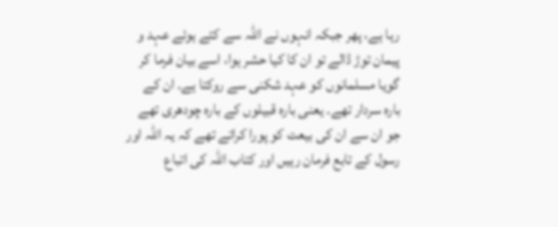رہا ہے، پھر جبکہ انہوں نے اللہ سے کئے ہوئے عہد و پیمان توڑ ڈالے تو ان کا کیا حشر ہوا، اسے بیان فرما کر گویا مسلمانوں کو عہد شکنی سے روکتا ہے۔ ان کے بارہ سردار تھے۔ یعنی بارہ قبیلوں کے بارہ چودھری تھے جو ان سے ان کی بیعت کو پورا کراتے تھے کہ یہ اللہ اور رسول کے تابع فرمان رہیں اور کتاب اللہ کی اتباع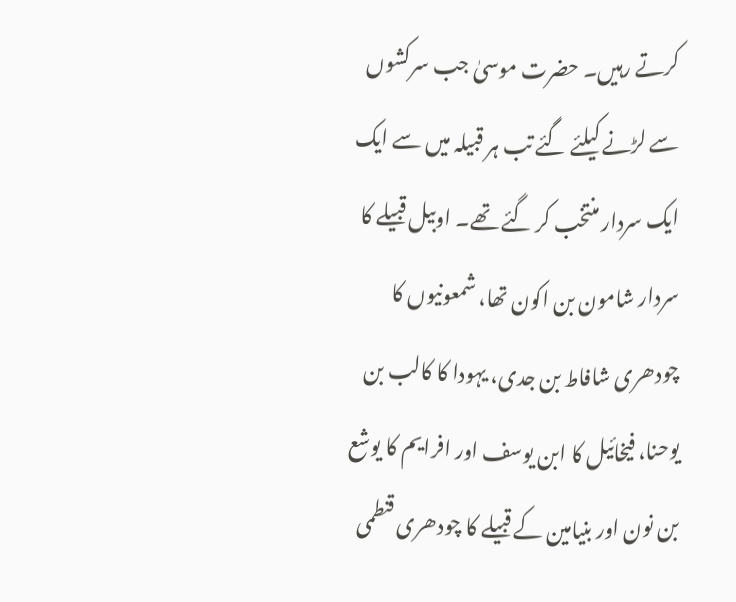کرتے رہیں۔ حضرت موسیٰ جب سرکشوں سے لڑنے کیلئے گئے تب ہر قبیلہ میں سے ایک ایک سردار منتخب کر گئے تھے۔ اوبیل قبیلے کا سردار شامون بن اکون تھا، شمعونیوں کا چودھری شافاط بن جدی، یہودا کا کالب بن یوحنا، فیخائیل کا ابن یوسف اور افرایم کا یوشع بن نون اور بنیامین کے قبیلے کا چودھری قنطمی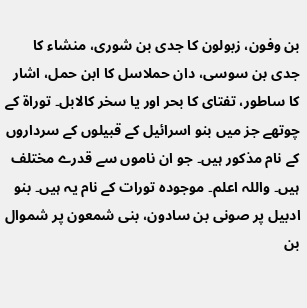بن وفون، زبولون کا جدی بن شوری، منشاء کا جدی بن سوسی، دان حملاسل کا ابن حمل، اشار کا ساطور، تفتای کا بحر اور یا سخر کالابل۔ توراۃ کے چوتھے جز میں بنو اسرائیل کے قبیلوں کے سرداروں کے نام مذکور ہیں۔ جو ان ناموں سے قدرے مختلف ہیں۔ واللہ اعلم۔ موجودہ تورات کے نام یہ ہیں۔ بنو ادبیل پر صونی بن سادون، بنی شمعون پر شموال بن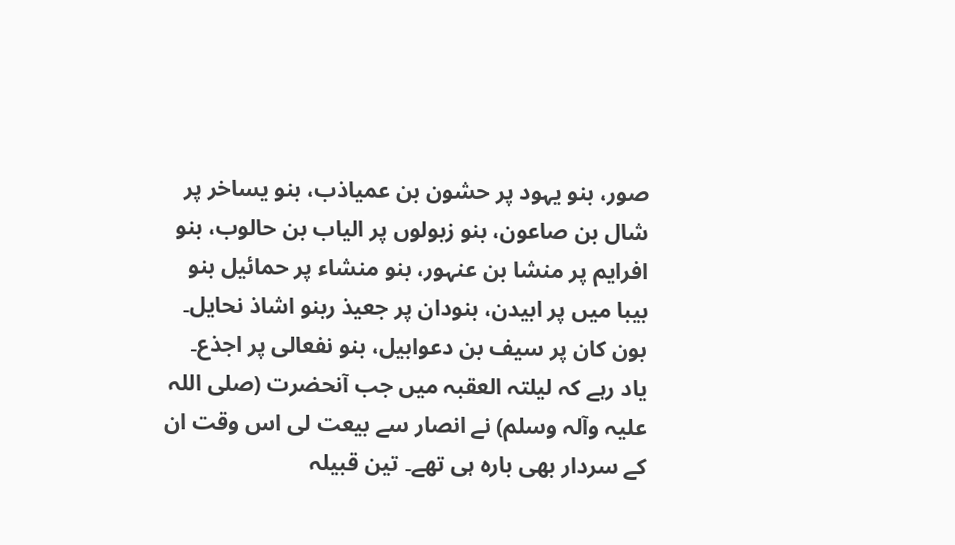صور، بنو یہود پر حشون بن عمیاذب، بنو یساخر پر شال بن صاعون، بنو زبولوں پر الیاب بن حالوب، بنو افرایم پر منشا بن عنہور، بنو منشاء پر حمائیل بنو بیبا میں پر ابیدن، بنودان پر جعیذ ربنو اشاذ نحایل۔ بون کان پر سیف بن دعوابیل، بنو نفعالی پر اجذع۔ یاد رہے کہ لیلتہ العقبہ میں جب آنحضرت (صلی اللہ علیہ وآلہ وسلم) نے انصار سے بیعت لی اس وقت ان کے سردار بھی بارہ ہی تھے۔ تین قبیلہ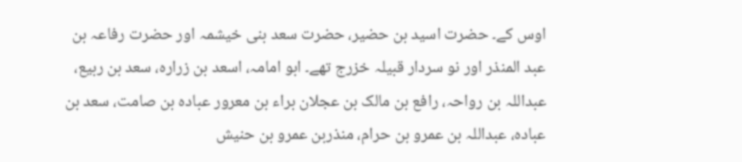اوس کے۔ حضرت اسید بن حضیر، حضرت سعد بنی خیشمہ اور حضرت رفاعہ بن عبد المنذر اور نو سردار قبیلہ خزرج تھے۔ ابو امامہ، اسعد بن زرارہ، سعد بن ربیع، عبداللہ بن رواحہ، رافع بن مالک بن عجلان براء بن معرور عبادہ بن صامت، سعد بن عبادہ، عبداللہ بن عمرو بن حرام، منذربن عمرو بن حنیش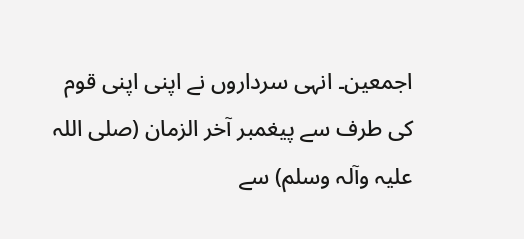اجمعین۔ انہی سرداروں نے اپنی اپنی قوم کی طرف سے پیغمبر آخر الزمان (صلی اللہ علیہ وآلہ وسلم) سے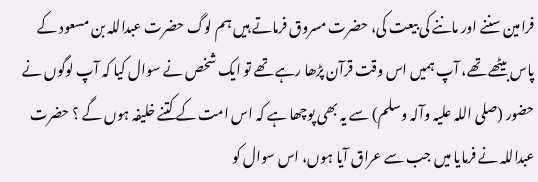فرامین سننے اور ماننے کی بیعت کی، حضرت مسروق فرماتے ہیں ہم لوگ حضرت عبداللہ بن مسعود کے پاس بیٹھے تھے، آپ ہمیں اس وقت قرآن پڑھا رہے تھے تو ایک شخص نے سوال کیا کہ آپ لوگوں نے حضور (صلی اللہ علیہ وآلہ وسلم) سے یہ بھی پوچھا ہے کہ اس امت کے کتنے خلیفہ ہوں گے ؟ حضرت عبداللہ نے فرمایا میں جب سے عراق آیا ہوں، اس سوال کو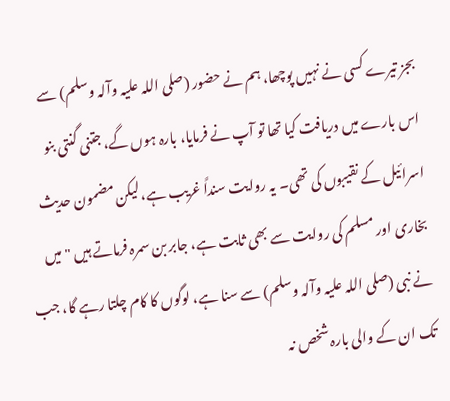بجز تیرے کسی نے نہیں پوچھا، ہم نے حضور (صلی اللہ علیہ وآلہ وسلم) سے اس بارے میں دریافت کیا تھا تو آپ نے فرمایا، بارہ ہوں گے، جتنی گنتی بنو اسرائیل کے نقیبوں کی تھی۔ یہ روایت سنداً غریب ہے، لیکن مضمون حدیث بخاری اور مسلم کی روایت سے بھی ثابت ہے، جابر بن سمرہ فرماتے ہیں " میں نے نبی (صلی اللہ علیہ وآلہ وسلم) سے سنا ہے، لوگوں کا کام چلتا رہے گا، جب تک ان کے والی بارہ شخص نہ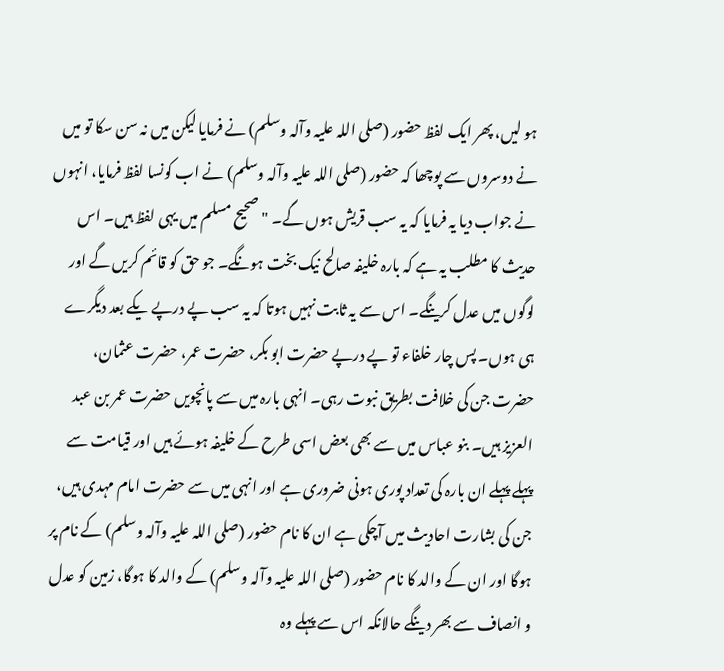ہو لیں، پھر ایک لفظ حضور (صلی اللہ علیہ وآلہ وسلم) نے فرمایا لیکن میں نہ سن سکا تو میں نے دوسروں سے پوچھا کہ حضور (صلی اللہ علیہ وآلہ وسلم) نے اب کونسا لفظ فرمایا، انہوں نے جواب دیا یہ فرمایا کہ یہ سب قریش ہوں گے۔ " صحیح مسلم میں یہی لفظ ہیں۔ اس حدیث کا مطلب یہ ہے کہ بارہ خلیفہ صالح نیک بخت ہونگے۔ جو حق کو قائم کریں گے اور لوگوں میں عدل کرینگے۔ اس سے یہ ثابت نہیں ہوتا کہ یہ سب پے درپے یکے بعد دیگرے ہی ہوں۔ پس چار خلفاء تو پے درپے حضرت ابو بکر، حضرت عمر، حضرت عثمان، حضرت جن کی خلافت بطریق نبوت رہی۔ انہی بارہ میں سے پانچویں حضرت عمر بن عبد العزیز ہیں۔ بنو عباس میں سے بھی بعض اسی طرح کے خلیفہ ہوئے ہیں اور قیامت سے پہلے پہلے ان بارہ کی تعداد پوری ہونی ضروری ہے اور انہی میں سے حضرت امام مہدی ہیں، جن کی بشارت احادیث میں آچکی ہے ان کا نام حضور (صلی اللہ علیہ وآلہ وسلم) کے نام پر ہوگا اور ان کے والد کا نام حضور (صلی اللہ علیہ وآلہ وسلم) کے والد کا ہوگا، زمین کو عدل و انصاف سے بھر دینگے حالانکہ اس سے پہلے وہ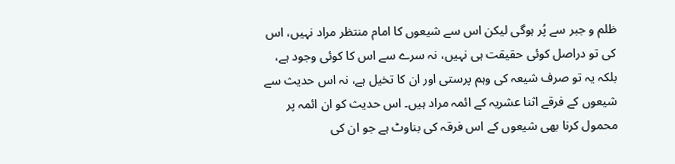ظلم و جبر سے پُر ہوگی لیکن اس سے شیعوں کا امام منتظر مراد نہیں، اس کی تو دراصل کوئی حقیقت ہی نہیں، نہ سرے سے اس کا کوئی وجود ہے، بلکہ یہ تو صرف شیعہ کی وہم پرستی اور ان کا تخیل ہے، نہ اس حدیث سے شیعوں کے فرقے اثنا عشریہ کے ائمہ مراد ہیں۔ اس حدیث کو ان ائمہ پر محمول کرنا بھی شیعوں کے اس فرقہ کی بناوٹ ہے جو ان کی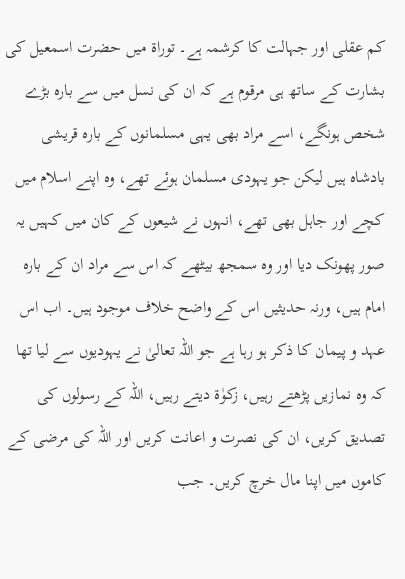کم عقلی اور جہالت کا کرشمہ ہے۔ توراۃ میں حضرت اسمعیل کی بشارت کے ساتھ ہی مرقوم ہے کہ ان کی نسل میں سے بارہ بڑے شخص ہونگے، اسے مراد بھی یہی مسلمانوں کے بارہ قریشی بادشاہ ہیں لیکن جو یہودی مسلمان ہوئے تھے، وہ اپنے اسلام میں کچے اور جاہل بھی تھے، انہوں نے شیعوں کے کان میں کہیں یہ صور پھونک دیا اور وہ سمجھ بیٹھے کہ اس سے مراد ان کے بارہ امام ہیں، ورنہ حدیثیں اس کے واضح خلاف موجود ہیں۔ اب اس عہد و پیمان کا ذکر ہو رہا ہے جو اللہ تعالیٰ نے یہودیوں سے لیا تھا کہ وہ نمازیں پڑھتے رہیں، زکوٰۃ دیتے رہیں، اللہ کے رسولوں کی تصدیق کریں، ان کی نصرت و اعانت کریں اور اللہ کی مرضی کے کاموں میں اپنا مال خرچ کریں۔ جب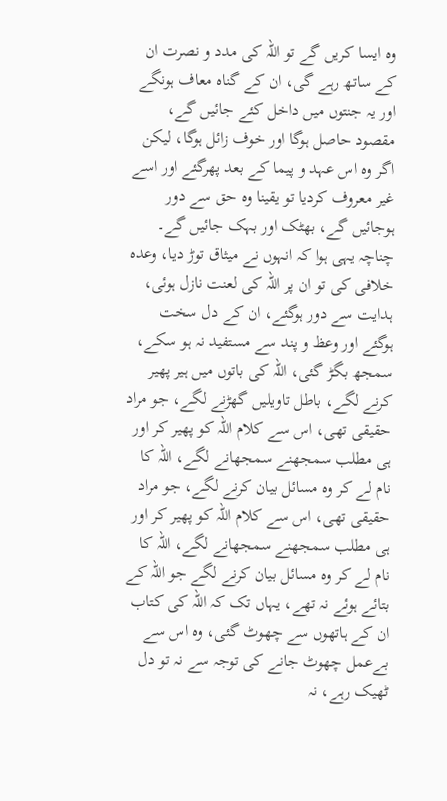وہ ایسا کریں گے تو اللہ کی مدد و نصرت ان کے ساتھ رہے گی، ان کے گناہ معاف ہونگے اور یہ جنتوں میں داخل کئے جائیں گے، مقصود حاصل ہوگا اور خوف زائل ہوگا، لیکن اگر وہ اس عہد و پیما کے بعد پھرگئے اور اسے غیر معروف کردیا تو یقینا وہ حق سے دور ہوجائیں گے، بھٹک اور بہک جائیں گے۔ چناچہ یہی ہوا کہ انہوں نے میثاق توڑ دیا، وعدہ خلافی کی تو ان پر اللہ کی لعنت نازل ہوئی، ہدایت سے دور ہوگئے، ان کے دل سخت ہوگئے اور وعظ و پند سے مستفید نہ ہو سکے، سمجھ بگڑ گئی، اللہ کی باتوں میں ہیر پھیر کرنے لگے، باطل تاویلیں گھڑنے لگے، جو مراد حقیقی تھی، اس سے کلام اللہ کو پھیر کر اور ہی مطلب سمجھنے سمجھانے لگے، اللہ کا نام لے کر وہ مسائل بیان کرنے لگے، جو مراد حقیقی تھی، اس سے کلام اللہ کو پھیر کر اور ہی مطلب سمجھنے سمجھانے لگے، اللہ کا نام لے کر وہ مسائل بیان کرنے لگے جو اللہ کے بتائے ہوئے نہ تھے، یہاں تک کہ اللہ کی کتاب ان کے ہاتھوں سے چھوٹ گئی، وہ اس سے بےعمل چھوٹ جانے کی توجہ سے نہ تو دل ٹھیک رہے، نہ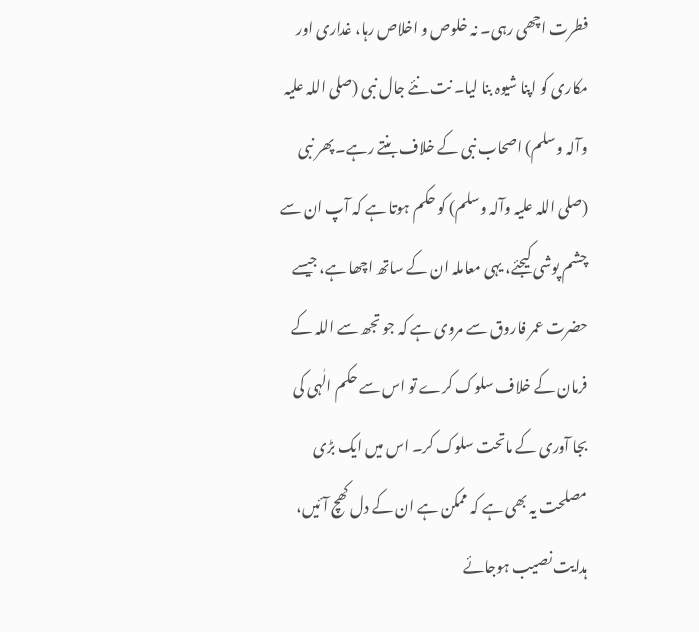فطرت اچھی رہی۔ نہ خلوص و اخلاص رہا، غداری اور مکاری کو اپنا شیوہ بنا لیا۔ نت نئے جال نبی (صلی اللہ علیہ وآلہ وسلم) اصحاب نبی کے خلاف بنتے رہے۔ پھر نبی (صلی اللہ علیہ وآلہ وسلم) کو حکم ہوتا ہے کہ آپ ان سے چشم پوشی کیجئے، یہی معاملہ ان کے ساتھ اچھا ہے، جیسے حضرت عمر فاروق سے مروی ہے کہ جو تجھ سے اللہ کے فرمان کے خلاف سلوک کرے تو اس سے حکم الٰہی کی بجا آوری کے ماتحت سلوک کر۔ اس میں ایک بڑی مصلحت یہ بھی ہے کہ ممکن ہے ان کے دل کھچ آئیں، ہدایت نصیب ہوجائے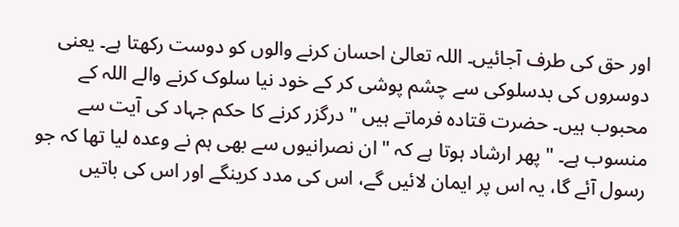اور حق کی طرف آجائیں۔ اللہ تعالیٰ احسان کرنے والوں کو دوست رکھتا ہے۔ یعنی دوسروں کی بدسلوکی سے چشم پوشی کر کے خود نیا سلوک کرنے والے اللہ کے محبوب ہیں۔ حضرت قتادہ فرماتے ہیں " درگزر کرنے کا حکم جہاد کی آیت سے منسوب ہے۔ " پھر ارشاد ہوتا ہے کہ " ان نصرانیوں سے بھی ہم نے وعدہ لیا تھا کہ جو رسول آئے گا، یہ اس پر ایمان لائیں گے، اس کی مدد کرینگے اور اس کی باتیں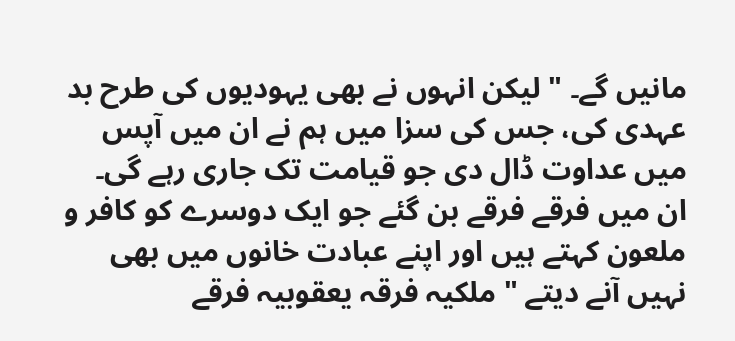مانیں گے۔ " لیکن انہوں نے بھی یہودیوں کی طرح بد عہدی کی، جس کی سزا میں ہم نے ان میں آپس میں عداوت ڈال دی جو قیامت تک جاری رہے گی۔ ان میں فرقے فرقے بن گئے جو ایک دوسرے کو کافر و ملعون کہتے ہیں اور اپنے عبادت خانوں میں بھی نہیں آنے دیتے " ملکیہ فرقہ یعقوبیہ فرقے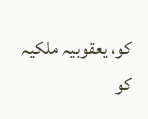کو، یعقوبیہ ملکیہ کو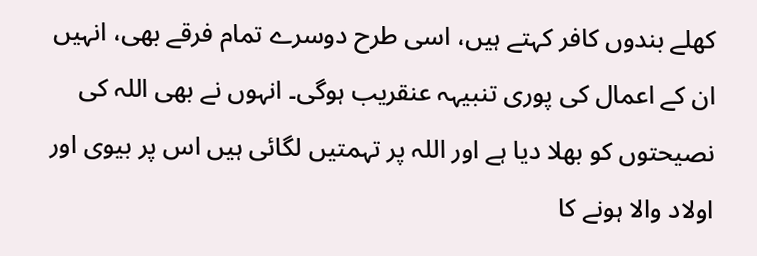کھلے بندوں کافر کہتے ہیں، اسی طرح دوسرے تمام فرقے بھی، انہیں ان کے اعمال کی پوری تنبیہہ عنقریب ہوگی۔ انہوں نے بھی اللہ کی نصیحتوں کو بھلا دیا ہے اور اللہ پر تہمتیں لگائی ہیں اس پر بیوی اور اولاد والا ہونے کا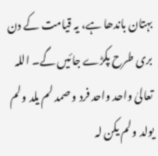بہتان باندھا ہے، یہ قیامت کے دن بری طرح پکڑے جائیں گے۔ اللہ تعالیٰ واحد واحد فرد و صمد لم یلد ولم یولد ولم یکن لہ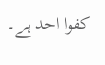کفوا احد ہے۔